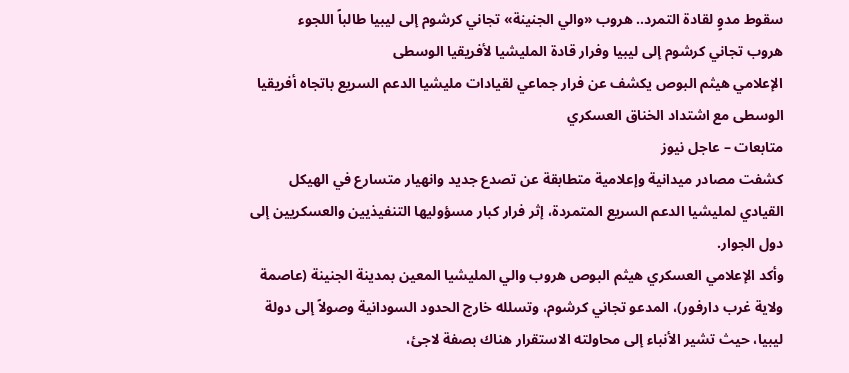سقوط مدوٍ لقادة التمرد.. هروب «والي الجنينة» تجاني كرشوم إلى ليبيا طالباً اللجوء
هروب تجاني كرشوم إلى ليبيا وفرار قادة المليشيا لأفريقيا الوسطى
الإعلامي هيثم البوص يكشف عن فرار جماعي لقيادات مليشيا الدعم السريع باتجاه أفريقيا الوسطى مع اشتداد الخناق العسكري
متابعات – عاجل نيوز
كشفت مصادر ميدانية وإعلامية متطابقة عن تصدع جديد وانهيار متسارع في الهيكل القيادي لمليشيا الدعم السريع المتمردة، إثر فرار كبار مسؤوليها التنفيذيين والعسكريين إلى دول الجوار.
وأكد الإعلامي العسكري هيثم البوص هروب والي المليشيا المعين بمدينة الجنينة (عاصمة ولاية غرب دارفور)، المدعو تجاني كرشوم، وتسلله خارج الحدود السودانية وصولاً إلى دولة ليبيا، حيث تشير الأنباء إلى محاولته الاستقرار هناك بصفة لاجئ،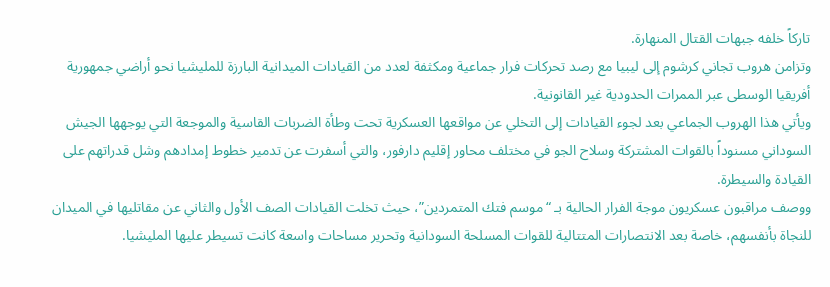تاركاً خلفه جبهات القتال المنهارة.
وتزامن هروب تجاني كرشوم إلى ليبيا مع رصد تحركات فرار جماعية ومكثفة لعدد من القيادات الميدانية البارزة للمليشيا نحو أراضي جمهورية أفريقيا الوسطى عبر الممرات الحدودية غير القانونية.
ويأتي هذا الهروب الجماعي بعد لجوء القيادات إلى التخلي عن مواقعها العسكرية تحت وطأة الضربات القاسية والموجعة التي يوجهها الجيش السوداني مسنوداً بالقوات المشتركة وسلاح الجو في مختلف محاور إقليم دارفور، والتي أسفرت عن تدمير خطوط إمدادهم وشل قدراتهم على القيادة والسيطرة.
ووصف مراقبون عسكريون موجة الفرار الحالية بـ “موسم فتك المتمردين”، حيث تخلت القيادات الصف الأول والثاني عن مقاتليها في الميدان للنجاة بأنفسهم، خاصة بعد الانتصارات المتتالية للقوات المسلحة السودانية وتحرير مساحات واسعة كانت تسيطر عليها المليشيا.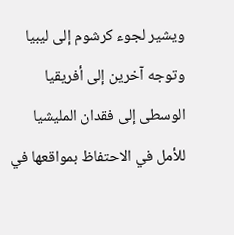ويشير لجوء كرشوم إلى ليبيا وتوجه آخرين إلى أفريقيا الوسطى إلى فقدان المليشيا للأمل في الاحتفاظ بمواقعها في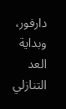دارفور، وبداية العد التنازلي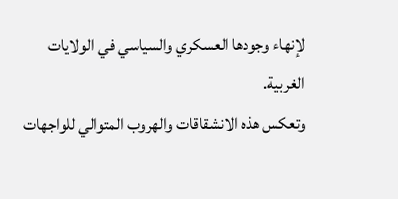لإنهاء وجودها العسكري والسياسي في الولايات الغربية.
وتعكس هذه الانشقاقات والهروب المتوالي للواجهات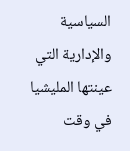السياسية والإدارية التي عينتها المليشيا في وقت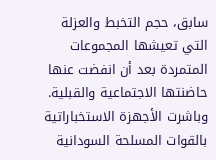سابق، حجم التخبط والعزلة التي تعيشها المجموعات المتمردة بعد أن انفضت عنها حاضنتها الاجتماعية والقبلية.
وباشرت الأجهزة الاستخباراتية بالقوات المسلحة السودانية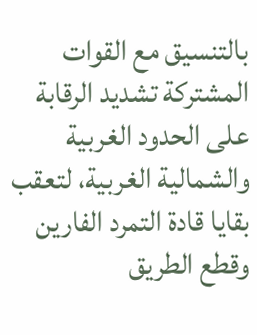بالتنسيق مع القوات المشتركة تشديد الرقابة على الحدود الغربية والشمالية الغربية، لتعقب بقايا قادة التمرد الفارين وقطع الطريق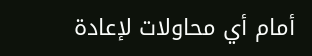أمام أي محاولات لإعادة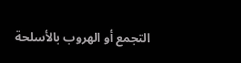التجمع أو الهروب بالأسلحة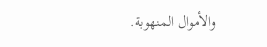والأموال المنهوبة.